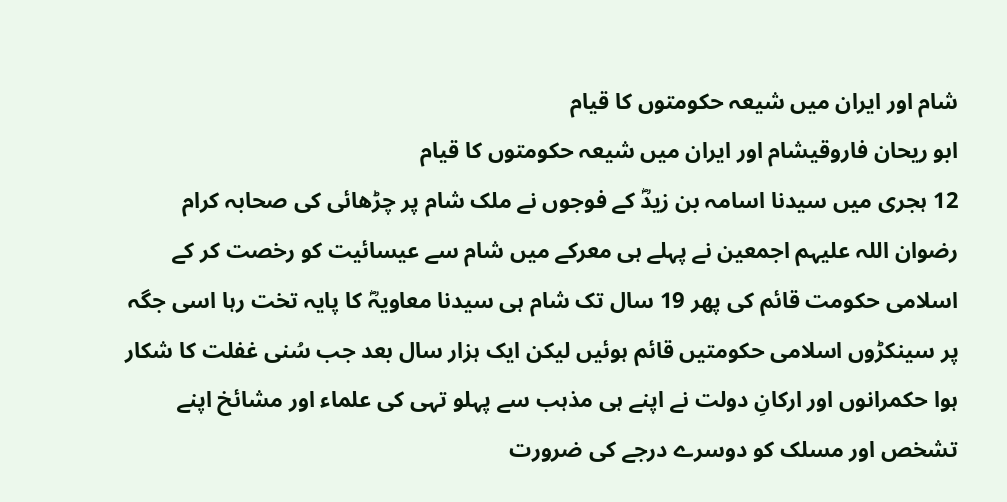شام اور ایران میں شیعہ حکومتوں کا قیام
ابو ریحان فاروقیشام اور ایران میں شیعہ حکومتوں کا قیام
12 ہجری میں سیدنا اسامہ بن زیدؓ کے فوجوں نے ملک شام پر چڑھائی کی صحابہ کرام رضوان اللہ علیہم اجمعین نے پہلے ہی معرکے میں شام سے عیسائیت کو رخصت کر کے اسلامی حکومت قائم کی پھر 19 سال تک شام ہی سیدنا معاویہؓ کا پایہ تخت رہا اسی جگہ پر سینکڑوں اسلامی حکومتیں قائم ہوئیں لیکن ایک ہزار سال بعد جب سُنی غفلت کا شکار ہوا حکمرانوں اور ارکانِ دولت نے اپنے ہی مذہب سے پہلو تہی کی علماء اور مشائخ اپنے تشخص اور مسلک کو دوسرے درجے کی ضرورت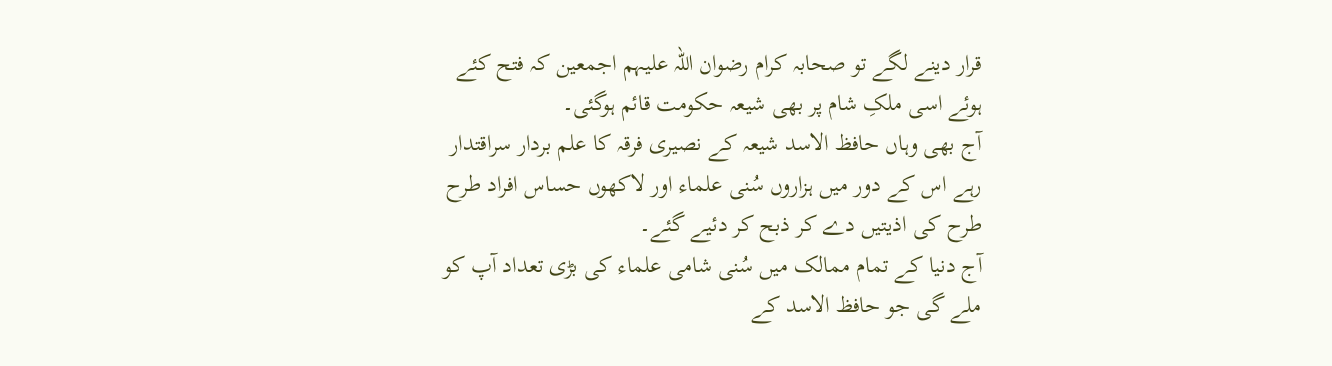قرار دینے لگے تو صحابہ کرام رضوان اللہ علیہم اجمعین کہ فتح کئے ہوئے اسی ملکِ شام پر بھی شیعہ حکومت قائم ہوگئی۔
آج بھی وہاں حافظ الاسد شیعہ کے نصیری فرقہ کا علم بردار سراقتدار رہے اس کے دور میں ہزاروں سُنی علماء اور لاکھوں حساس افراد طرح طرح کی اذیتیں دے کر ذبح کر دئیے گئے۔
آج دنیا کے تمام ممالک میں سُنی شامی علماء کی بڑی تعداد آپ کو ملے گی جو حافظ الاسد کے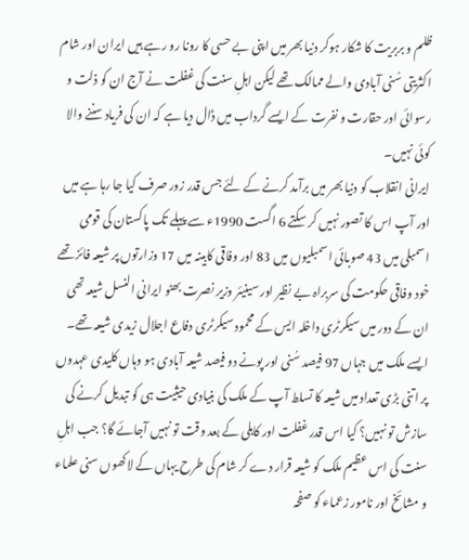ظلم و بربریت کا شکار ہوکر دنیا بھر میں اپنی بے حسی کا رونا رو رہے ہیں ایران اور شام اکثریتی سُنی آبادی والے ممالک تھے لیکن اہلِ سنت کی غفلت نے آج ان کو ذلت و رسوائی اور حقارت و نفرت کے ایسے گرداب میں ڈال دیا ہے کہ ان کی فریاد سننے والا کوئی نہیں۔
ایرانی انقلاب کو دنیا بھر میں برآمد کرنے کے لئے جس قدر زور صرف کیا جا رہا ہے میں اور آپ اس کا تصور نہیں کر سکتے 6 اگست 1990ء سے پہلے تک پاکستان کی قومی اسمبلی میں 43 صوبائی اسمبلیوں میں 83 اور وفاقی کابینہ میں 17 وزارتوں پر شیعہ فائز تھے خود وفاقی حکومت کی سربراہ بے نظیر اور سینیئر وزیر نصرت بھٹو ایرانی النسل شیعہ تھی ان کے دور میں سیکرٹری داخلہ ایس کے محمود سیکرٹری دفاع اجلال زیدی شیعہ تھے۔
ایسے ملک میں جہاں 97 فیصد سُنی اور پونے دو فیصد شیعہ آبادی ہو وہاں کلیدی عہدوں پر اتنی بڑی تعداد میں شیعہ کا تسلط آپ کے ملک کی بنیادی حیثیت ہی کو تبدیل کرنے کی سازش تو نہیں؟ کیا اس قدر غفلت اور کاہلی کے بعد وقت تو نہیں آجائے گا؟ جب اہلِ سنت کی اس عظیم ملک کو شیعہ قرار دے کر شام کی طرح یہاں کے لاکھوں سنی علماء و مشائخ اور نامور زعماء کو صفحہ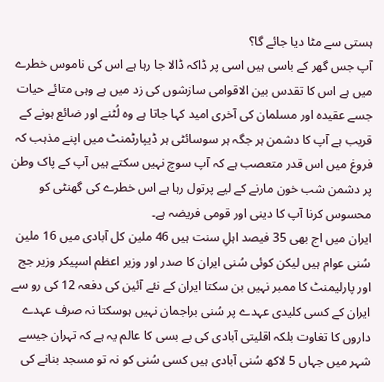ہستی سے مٹا دیا جائے گا؟
آپ جس گھر کے باسی ہیں اسی پر ڈاکہ ڈالا جا رہا ہے اس کی ناموس خطرے میں ہے اس کا تقدس بین الاقوامی سازشوں کی زد میں ہے وہی متائے حیات جسے عقیدہ اور مسلمان کی آخری امید کہا جاتا ہے وہ لُٹنے اور ضائع ہونے کے قریب ہے آپ کا دشمن ہر جگہ ہر سوسائٹی ہر ڈیپارٹمنٹ میں اپنے مذہب کہ فروغ میں اس قدر متعصب ہے کہ آپ سوچ نہیں سکتے ہیں آپ کے پاک وطن پر دشمن شب خون مارنے کے لیے پرتول رہا ہے اس خطرے کی گھنٹی کو محسوس کرنا آپ کا دینی اور قومی فریضہ ہے۔
ایران میں اج بھی 35 فیصد اہلِ سنت ہیں 46 ملین کل آبادی میں 16 ملین سُنی عوام ہیں لیکن کوئی سُنی ایران کا صدر اور وزیر اعظم اسپیکر وزیر جج اور پارلیمنٹ کا ممبر نہیں بن سکتا ایران کے نئے آئین کی دفعہ 12 کی رو سے ایران کے کسی کلیدی عہدے پر سُنی براجمان نہیں ہوسکتا نہ صرف عہدے داروں کا تغاوت بلکہ اقلیتی آبادی کی بے بسی کا عالم یہ ہے کہ تہران جیسے شہر میں جہاں 5 لاکھ سُنی آبادی ہیں کسی سُنی کو نہ تو مسجد بنانے کی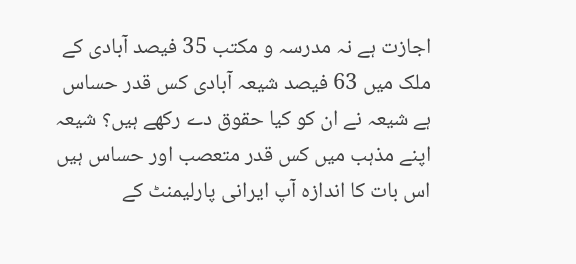اجازت ہے نہ مدرسہ و مکتب 35 فیصد آبادی کے ملک میں 63 فیصد شیعہ آبادی کس قدر حساس ہے شیعہ نے ان کو کیا حقوق دے رکھے ہیں؟ شیعہ اپنے مذہب میں کس قدر متعصب اور حساس ہیں اس بات کا اندازہ آپ ایرانی پارلیمنٹ کے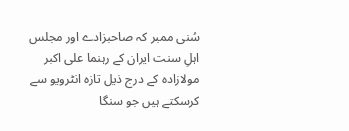سُنی ممبر کہ صاحبزادے اور مجلس اہلِ سنت ایران کے رہنما علی اکبر مولازادہ کے درج ذیل تازہ انٹرویو سے کرسکتے ہیں جو سنگا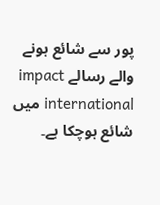پور سے شائع ہونے والے رسالے impact international میں شائع ہوچکا ہے۔